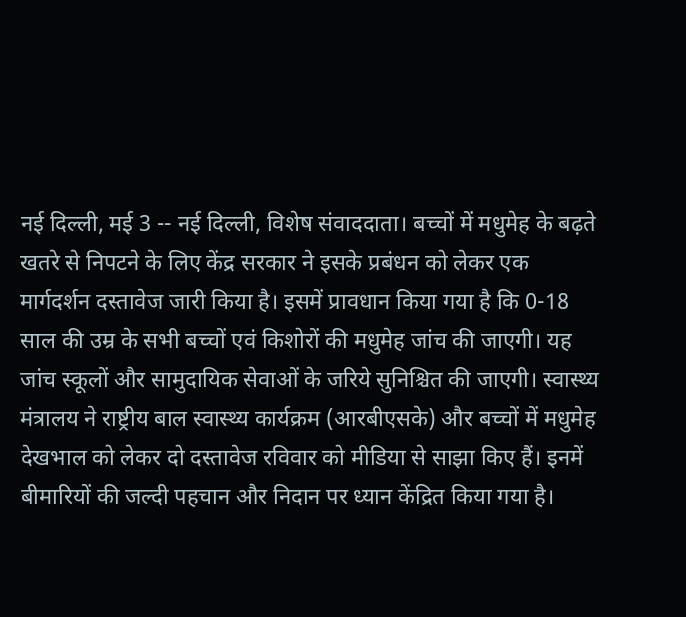नई दिल्ली, मई 3 -- नई दिल्ली, विशेष संवाददाता। बच्चों में मधुमेह के बढ़ते खतरे से निपटने के लिए केंद्र सरकार ने इसके प्रबंधन को लेकर एक मार्गदर्शन दस्तावेज जारी किया है। इसमें प्रावधान किया गया है कि 0-18 साल की उम्र के सभी बच्चों एवं किशोरों की मधुमेह जांच की जाएगी। यह जांच स्कूलों और सामुदायिक सेवाओं के जरिये सुनिश्चित की जाएगी। स्वास्थ्य मंत्रालय ने राष्ट्रीय बाल स्वास्थ्य कार्यक्रम (आरबीएसके) और बच्चों में मधुमेह देखभाल को लेकर दो दस्तावेज रविवार को मीडिया से साझा किए हैं। इनमें बीमारियों की जल्दी पहचान और निदान पर ध्यान केंद्रित किया गया है।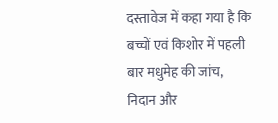दस्तावेज में कहा गया है कि बच्चों एवं किशोर में पहली बार मधुमेह की जांच, निदान और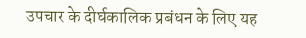उपचार के दीर्घकालिक प्रबंधन के लिए यह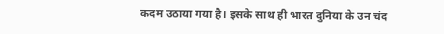कदम उठाया गया है। इसके साथ ही भारत दुनिया के उन चंद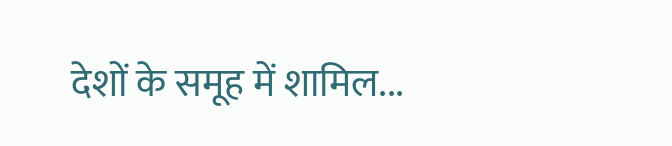देशों के समूह में शामिल...